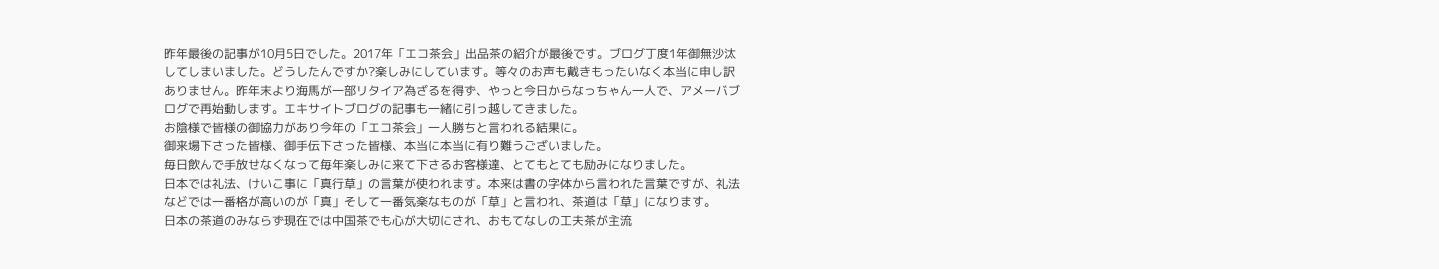昨年最後の記事が10月5日でした。2017年「エコ茶会」出品茶の紹介が最後です。ブログ丁度1年御無沙汰してしまいました。どうしたんですか?楽しみにしています。等々のお声も戴きもったいなく本当に申し訳ありません。昨年末より海馬が一部リタイア為ざるを得ず、やっと今日からなっちゃん一人で、アメーバブログで再始動します。エキサイトブログの記事も一緒に引っ越してきました。
お陰様で皆様の御協力があり今年の「エコ茶会」一人勝ちと言われる結果に。
御来場下さった皆様、御手伝下さった皆様、本当に本当に有り難うございました。
毎日飲んで手放せなくなって毎年楽しみに来て下さるお客様達、とてもとても励みになりました。
日本では礼法、けいこ事に「真行草」の言葉が使われます。本来は書の字体から言われた言葉ですが、礼法などでは一番格が高いのが「真」そして一番気楽なものが「草」と言われ、茶道は「草」になります。
日本の茶道のみならず現在では中国茶でも心が大切にされ、おもてなしの工夫茶が主流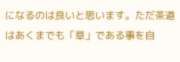になるのは良いと思います。ただ茶道はあくまでも「草」である事を自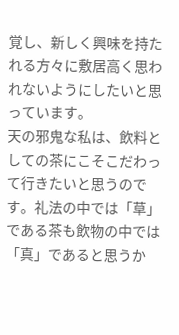覚し、新しく興味を持たれる方々に敷居高く思われないようにしたいと思っています。
天の邪鬼な私は、飲料としての茶にこそこだわって行きたいと思うのです。礼法の中では「草」である茶も飲物の中では「真」であると思うか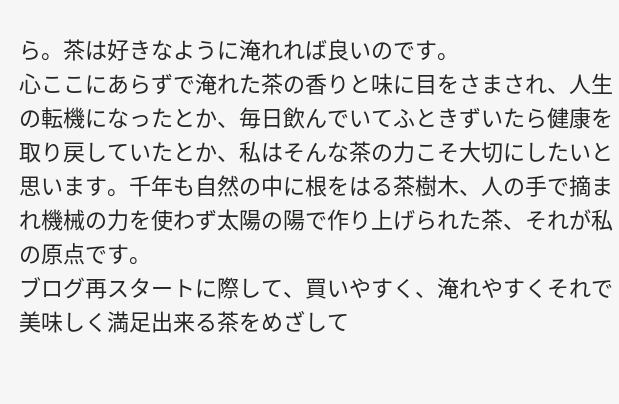ら。茶は好きなように淹れれば良いのです。
心ここにあらずで淹れた茶の香りと味に目をさまされ、人生の転機になったとか、毎日飲んでいてふときずいたら健康を取り戻していたとか、私はそんな茶の力こそ大切にしたいと思います。千年も自然の中に根をはる茶樹木、人の手で摘まれ機械の力を使わず太陽の陽で作り上げられた茶、それが私の原点です。
ブログ再スタートに際して、買いやすく、淹れやすくそれで美味しく満足出来る茶をめざして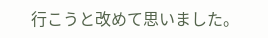行こうと改めて思いました。